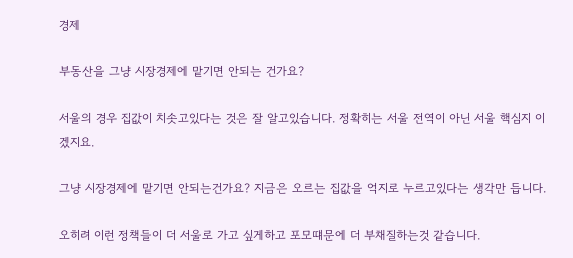경제

부동산을 그냥 시장경제에 맡기면 안되는 건가요?

서울의 경우 집값이 치솟고있다는 것은 잘 알고있습니다. 정확히는 서울 전역이 아닌 서울 핵심지 이겠지요.

그냥 시장경제에 맡기면 안되는건가요? 지금은 오르는 집값을 억지로 누르고있다는 생각만 듭니다.

오히려 이런 정책들이 더 서울로 가고 싶게하고 포모떄문에 더 부채질하는것 같습니다.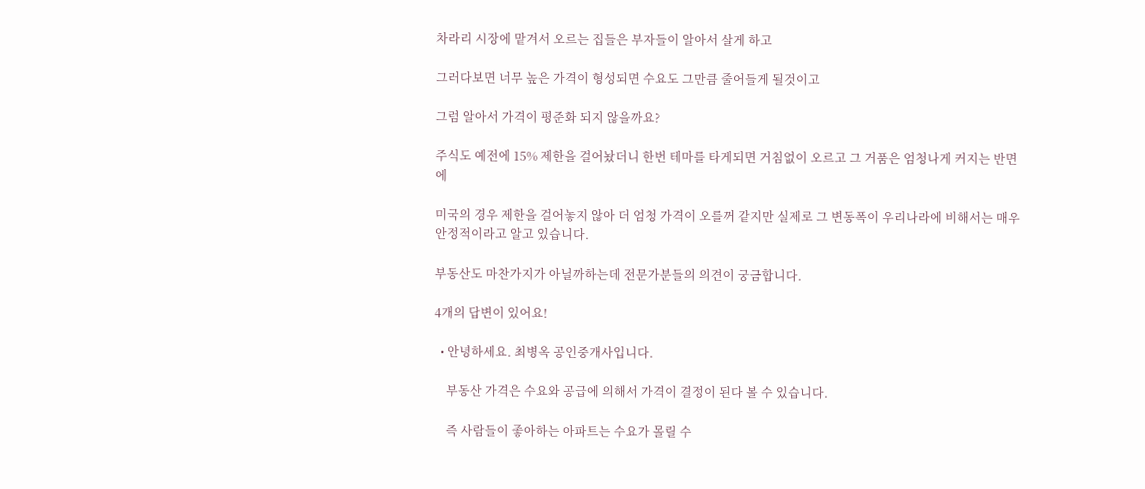차라리 시장에 맡겨서 오르는 집들은 부자들이 알아서 살게 하고

그러다보면 너무 높은 가격이 형성되면 수요도 그만큼 줄어들게 될것이고

그럼 알아서 가격이 평준화 되지 않을까요?

주식도 예전에 15% 제한을 걸어놨더니 한번 테마를 타게되면 거침없이 오르고 그 거품은 엄청나게 커지는 반면에

미국의 경우 제한을 걸어놓지 않아 더 엄청 가격이 오를꺼 같지만 실제로 그 변동폭이 우리나라에 비해서는 매우 안정적이라고 알고 있습니다.

부동산도 마찬가지가 아닐까하는데 전문가분들의 의견이 궁금합니다.

4개의 답변이 있어요!

  • 안녕하세요. 최병옥 공인중개사입니다.

    부동산 가격은 수요와 공급에 의해서 가격이 결정이 된다 볼 수 있습니다.

    즉 사람들이 좋아하는 아파트는 수요가 몰릴 수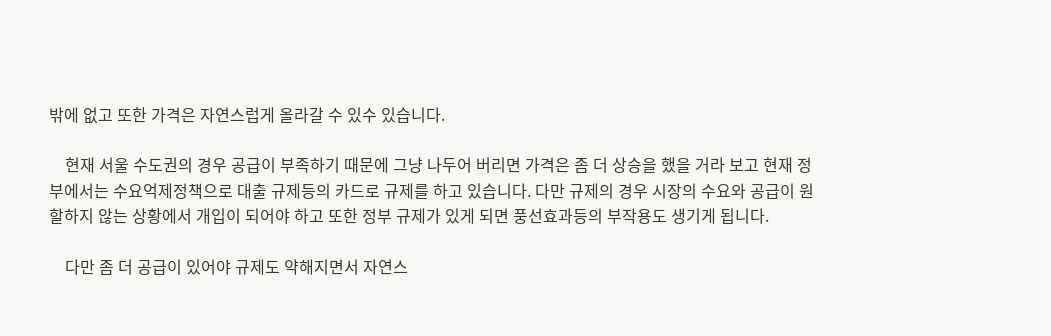밖에 없고 또한 가격은 자연스럽게 올라갈 수 있수 있습니다.

    현재 서울 수도권의 경우 공급이 부족하기 때문에 그냥 나두어 버리면 가격은 좀 더 상승을 했을 거라 보고 현재 정부에서는 수요억제정책으로 대출 규제등의 카드로 규제를 하고 있습니다. 다만 규제의 경우 시장의 수요와 공급이 원할하지 않는 상황에서 개입이 되어야 하고 또한 정부 규제가 있게 되면 풍선효과등의 부작용도 생기게 됩니다.

    다만 좀 더 공급이 있어야 규제도 약해지면서 자연스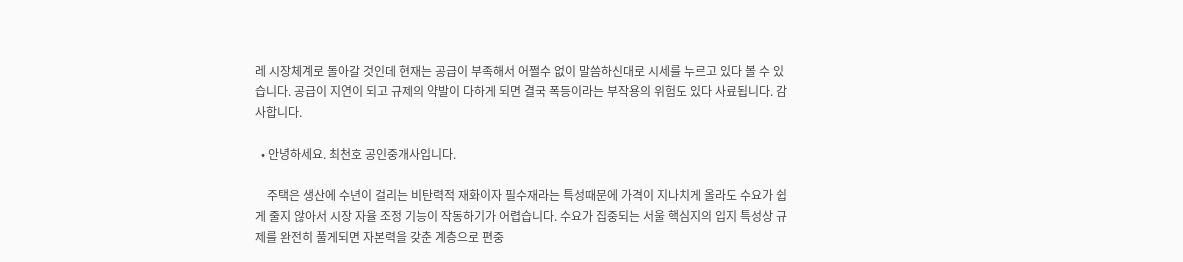레 시장체계로 돌아갈 것인데 현재는 공급이 부족해서 어쩔수 없이 말씀하신대로 시세를 누르고 있다 볼 수 있습니다. 공급이 지연이 되고 규제의 약발이 다하게 되면 결국 폭등이라는 부작용의 위험도 있다 사료됩니다. 감사합니다.

  • 안녕하세요. 최천호 공인중개사입니다.

    주택은 생산에 수년이 걸리는 비탄력적 재화이자 필수재라는 특성때문에 가격이 지나치게 올라도 수요가 쉽게 줄지 않아서 시장 자율 조정 기능이 작동하기가 어렵습니다. 수요가 집중되는 서울 핵심지의 입지 특성상 규제를 완전히 풀게되면 자본력을 갖춘 계층으로 편중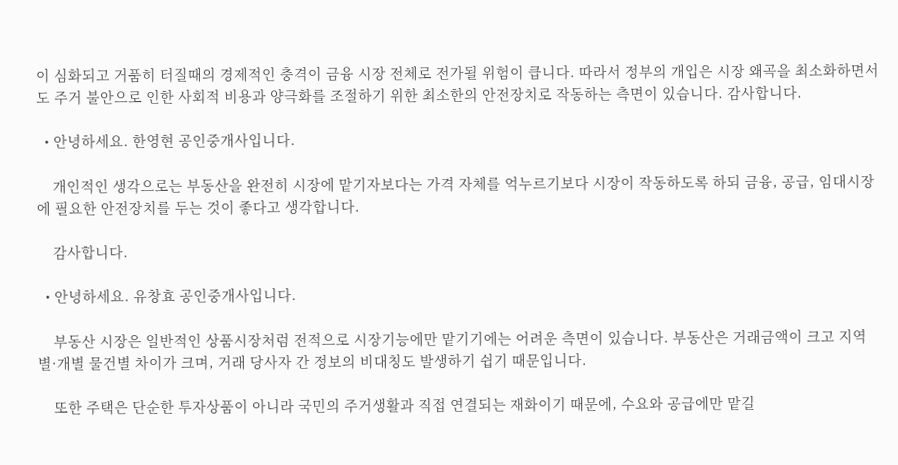이 심화되고 거품히 터질때의 경제적인 충격이 금융 시장 전체로 전가될 위험이 큽니다. 따라서 정부의 개입은 시장 왜곡을 최소화하면서도 주거 불안으로 인한 사회적 비용과 양극화를 조절하기 위한 최소한의 안전장치로 작동하는 측면이 있습니다. 감사합니다.

  • 안녕하세요. 한영현 공인중개사입니다.

    개인적인 생각으로는 부동산을 완전히 시장에 맡기자보다는 가격 자체를 억누르기보다 시장이 작동하도록 하되 금융, 공급, 임대시장에 필요한 안전장치를 두는 것이 좋다고 생각합니다.

    감사합니다.

  • 안녕하세요. 유창효 공인중개사입니다.

    부동산 시장은 일반적인 상품시장처럼 전적으로 시장기능에만 맡기기에는 어려운 측면이 있습니다. 부동산은 거래금액이 크고 지역별·개별 물건별 차이가 크며, 거래 당사자 간 정보의 비대칭도 발생하기 쉽기 때문입니다.

    또한 주택은 단순한 투자상품이 아니라 국민의 주거생활과 직접 연결되는 재화이기 때문에, 수요와 공급에만 맡길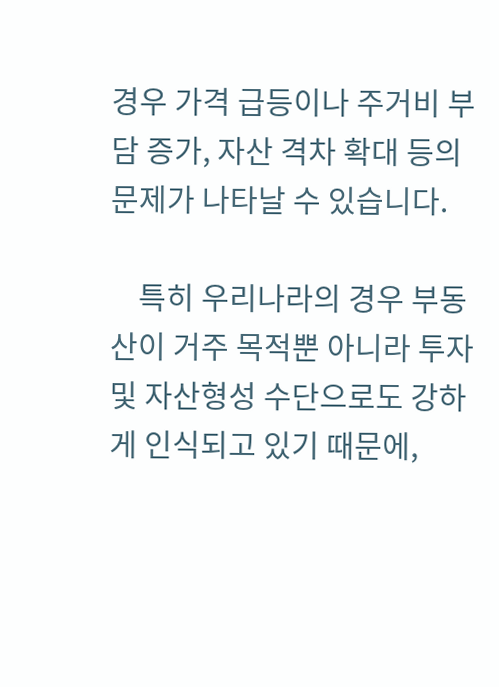경우 가격 급등이나 주거비 부담 증가, 자산 격차 확대 등의 문제가 나타날 수 있습니다.

    특히 우리나라의 경우 부동산이 거주 목적뿐 아니라 투자 및 자산형성 수단으로도 강하게 인식되고 있기 때문에,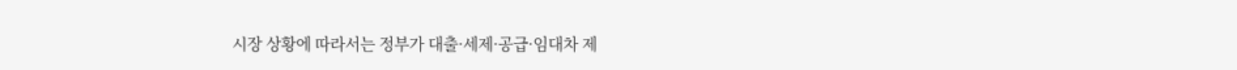시장 상황에 따라서는 정부가 대출·세제·공급·임대차 제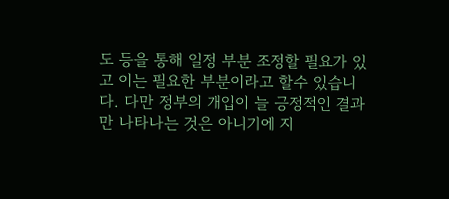도 등을 통해 일정 부분 조정할 필요가 있고 이는 필요한 부분이라고 할수 있습니다. 다만 정부의 개입이 늘 긍정적인 결과만 나타나는 것은 아니기에 지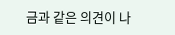금과 같은 의견이 나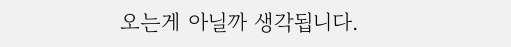오는게 아닐까 생각됩니다.